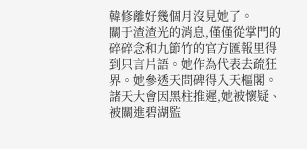韓修離好幾個月沒見她了。
關于渣渣光的消息,僅僅從掌門的碎碎念和九節竹的官方匯報里得到只言片語。她作為代表去疏狂界。她參透天問碑得入天樞閣。諸天大會因黑柱推遲,她被懷疑、被關進碧湖監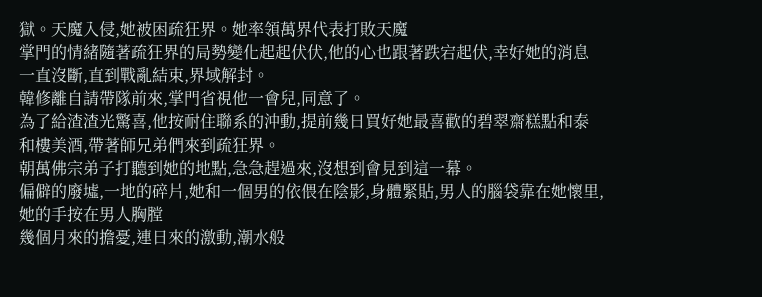獄。天魔入侵,她被困疏狂界。她率領萬界代表打敗天魔
掌門的情緒隨著疏狂界的局勢變化起起伏伏,他的心也跟著跌宕起伏,幸好她的消息一直沒斷,直到戰亂結束,界域解封。
韓修離自請帶隊前來,掌門省視他一會兒,同意了。
為了給渣渣光驚喜,他按耐住聯系的沖動,提前幾日買好她最喜歡的碧翠齋糕點和泰和樓美酒,帶著師兄弟們來到疏狂界。
朝萬佛宗弟子打聽到她的地點,急急趕過來,沒想到會見到這一幕。
偏僻的廢墟,一地的碎片,她和一個男的依偎在陰影,身體緊貼,男人的腦袋靠在她懷里,她的手按在男人胸膛
幾個月來的擔憂,連日來的激動,潮水般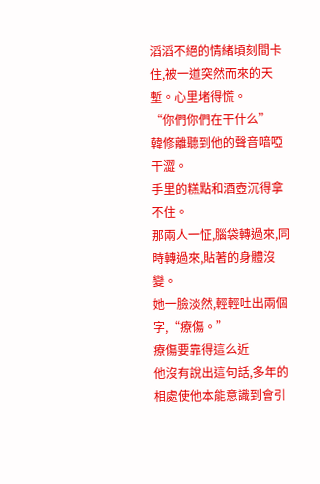滔滔不絕的情緒頃刻間卡住,被一道突然而來的天塹。心里堵得慌。
“你們你們在干什么”
韓修離聽到他的聲音喑啞干澀。
手里的糕點和酒壺沉得拿不住。
那兩人一怔,腦袋轉過來,同時轉過來,貼著的身體沒變。
她一臉淡然,輕輕吐出兩個字,“療傷。”
療傷要靠得這么近
他沒有說出這句話,多年的相處使他本能意識到會引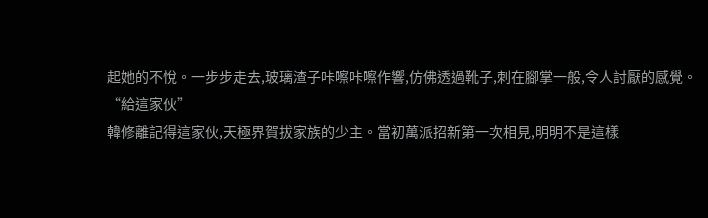起她的不悅。一步步走去,玻璃渣子咔嚓咔嚓作響,仿佛透過靴子,刺在腳掌一般,令人討厭的感覺。
“給這家伙”
韓修離記得這家伙,天極界賀拔家族的少主。當初萬派招新第一次相見,明明不是這樣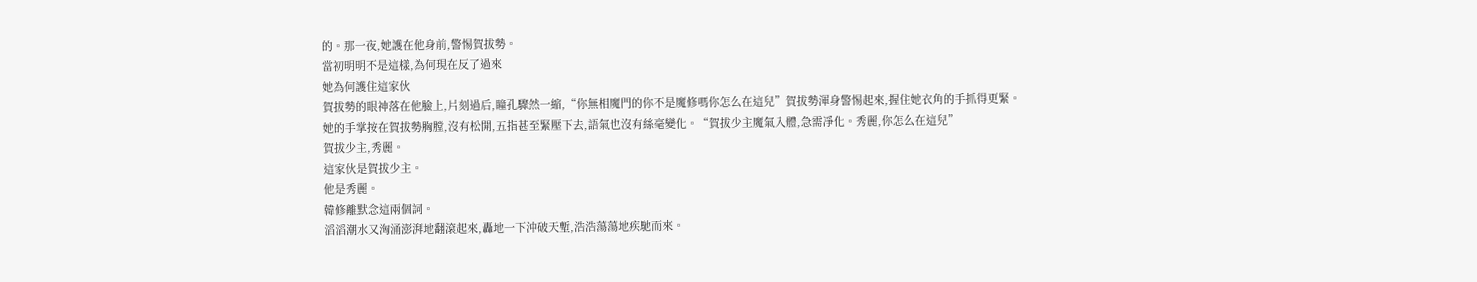的。那一夜,她護在他身前,警惕賀拔勢。
當初明明不是這樣,為何現在反了過來
她為何護住這家伙
賀拔勢的眼神落在他臉上,片刻過后,瞳孔驟然一縮,“你無相魔門的你不是魔修嗎你怎么在這兒”賀拔勢渾身警惕起來,握住她衣角的手抓得更緊。
她的手掌按在賀拔勢胸膛,沒有松開,五指甚至緊壓下去,語氣也沒有絲毫變化。“賀拔少主魔氣入體,急需凈化。秀麗,你怎么在這兒”
賀拔少主,秀麗。
這家伙是賀拔少主。
他是秀麗。
韓修離默念這兩個詞。
滔滔潮水又洶涌澎湃地翻滾起來,轟地一下沖破天塹,浩浩蕩蕩地疾馳而來。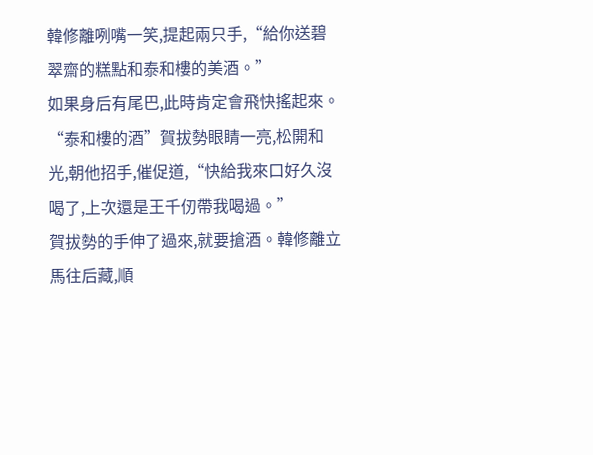韓修離咧嘴一笑,提起兩只手,“給你送碧翠齋的糕點和泰和樓的美酒。”
如果身后有尾巴,此時肯定會飛快搖起來。
“泰和樓的酒”賀拔勢眼睛一亮,松開和光,朝他招手,催促道,“快給我來口好久沒喝了,上次還是王千仞帶我喝過。”
賀拔勢的手伸了過來,就要搶酒。韓修離立馬往后藏,順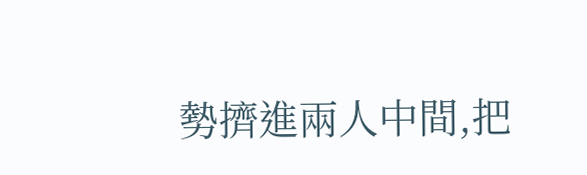勢擠進兩人中間,把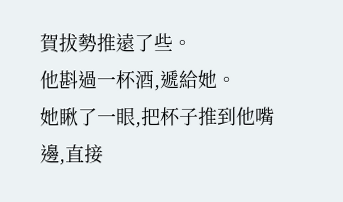賀拔勢推遠了些。
他斟過一杯酒,遞給她。
她瞅了一眼,把杯子推到他嘴邊,直接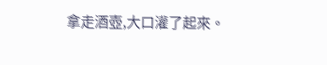拿走酒壺,大口灌了起來。